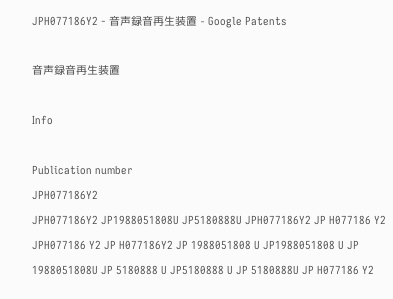JPH077186Y2 - 音声録音再生装置 - Google Patents

音声録音再生装置

Info

Publication number
JPH077186Y2
JPH077186Y2 JP1988051808U JP5180888U JPH077186Y2 JP H077186 Y2 JPH077186 Y2 JP H077186Y2 JP 1988051808 U JP1988051808 U JP 1988051808U JP 5180888 U JP5180888 U JP 5180888U JP H077186 Y2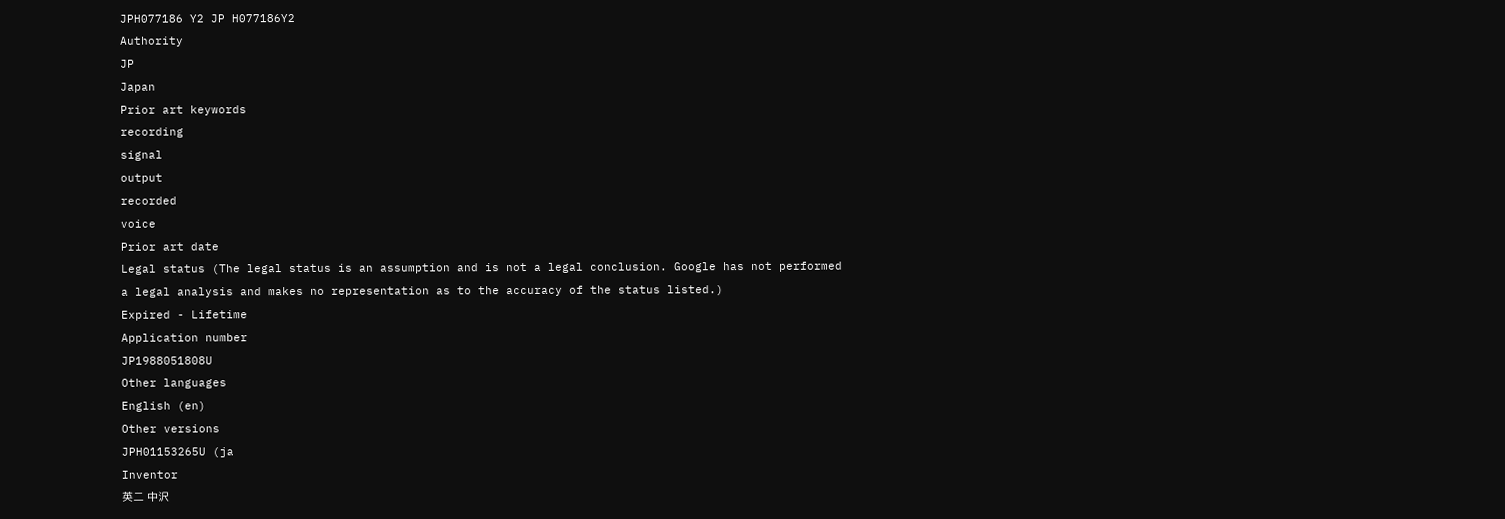JPH077186 Y2 JP H077186Y2
Authority
JP
Japan
Prior art keywords
recording
signal
output
recorded
voice
Prior art date
Legal status (The legal status is an assumption and is not a legal conclusion. Google has not performed a legal analysis and makes no representation as to the accuracy of the status listed.)
Expired - Lifetime
Application number
JP1988051808U
Other languages
English (en)
Other versions
JPH01153265U (ja
Inventor
英二 中沢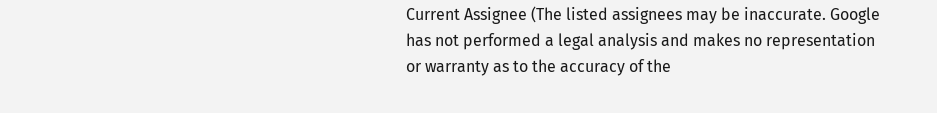Current Assignee (The listed assignees may be inaccurate. Google has not performed a legal analysis and makes no representation or warranty as to the accuracy of the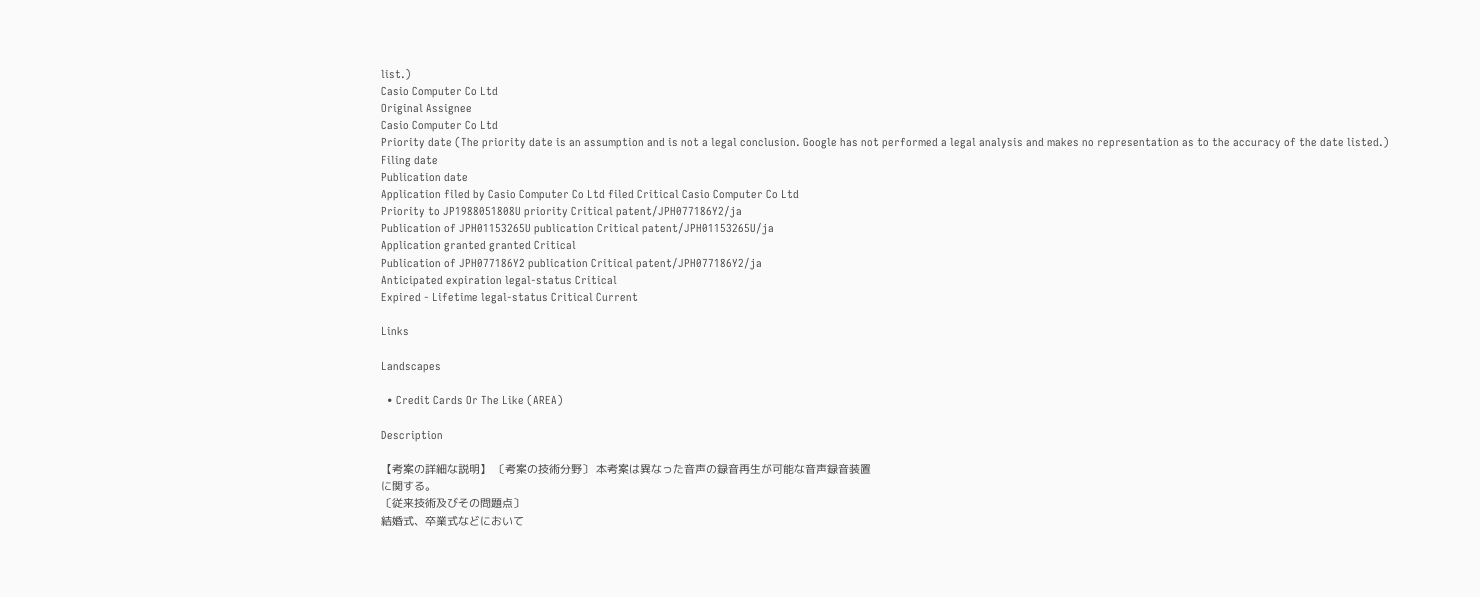list.)
Casio Computer Co Ltd
Original Assignee
Casio Computer Co Ltd
Priority date (The priority date is an assumption and is not a legal conclusion. Google has not performed a legal analysis and makes no representation as to the accuracy of the date listed.)
Filing date
Publication date
Application filed by Casio Computer Co Ltd filed Critical Casio Computer Co Ltd
Priority to JP1988051808U priority Critical patent/JPH077186Y2/ja
Publication of JPH01153265U publication Critical patent/JPH01153265U/ja
Application granted granted Critical
Publication of JPH077186Y2 publication Critical patent/JPH077186Y2/ja
Anticipated expiration legal-status Critical
Expired - Lifetime legal-status Critical Current

Links

Landscapes

  • Credit Cards Or The Like (AREA)

Description

【考案の詳細な説明】 〔考案の技術分野〕 本考案は異なった音声の録音再生が可能な音声録音装置
に関する。
〔従来技術及びその問題点〕
結婚式、卒業式などにおいて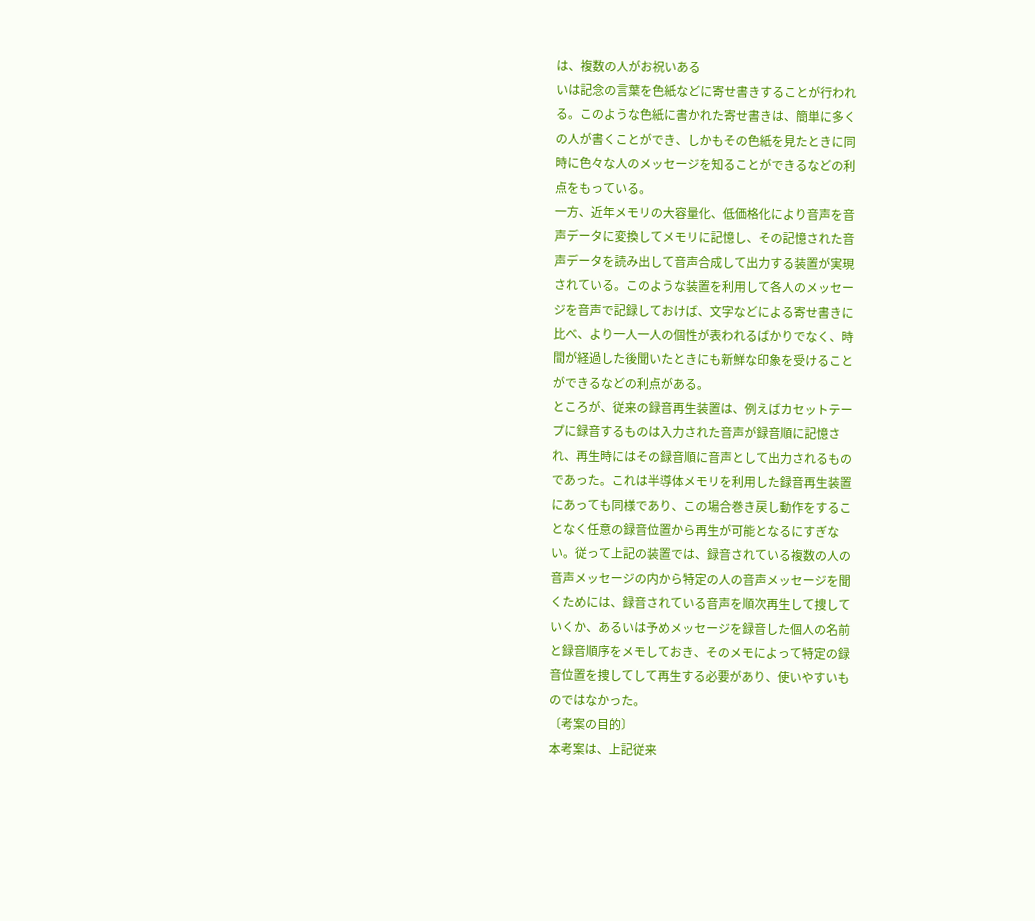は、複数の人がお祝いある
いは記念の言葉を色紙などに寄せ書きすることが行われ
る。このような色紙に書かれた寄せ書きは、簡単に多く
の人が書くことができ、しかもその色紙を見たときに同
時に色々な人のメッセージを知ることができるなどの利
点をもっている。
一方、近年メモリの大容量化、低価格化により音声を音
声データに変換してメモリに記憶し、その記憶された音
声データを読み出して音声合成して出力する装置が実現
されている。このような装置を利用して各人のメッセー
ジを音声で記録しておけば、文字などによる寄せ書きに
比べ、より一人一人の個性が表われるばかりでなく、時
間が経過した後聞いたときにも新鮮な印象を受けること
ができるなどの利点がある。
ところが、従来の録音再生装置は、例えばカセットテー
プに録音するものは入力された音声が録音順に記憶さ
れ、再生時にはその録音順に音声として出力されるもの
であった。これは半導体メモリを利用した録音再生装置
にあっても同様であり、この場合巻き戻し動作をするこ
となく任意の録音位置から再生が可能となるにすぎな
い。従って上記の装置では、録音されている複数の人の
音声メッセージの内から特定の人の音声メッセージを聞
くためには、録音されている音声を順次再生して捜して
いくか、あるいは予めメッセージを録音した個人の名前
と録音順序をメモしておき、そのメモによって特定の録
音位置を捜してして再生する必要があり、使いやすいも
のではなかった。
〔考案の目的〕
本考案は、上記従来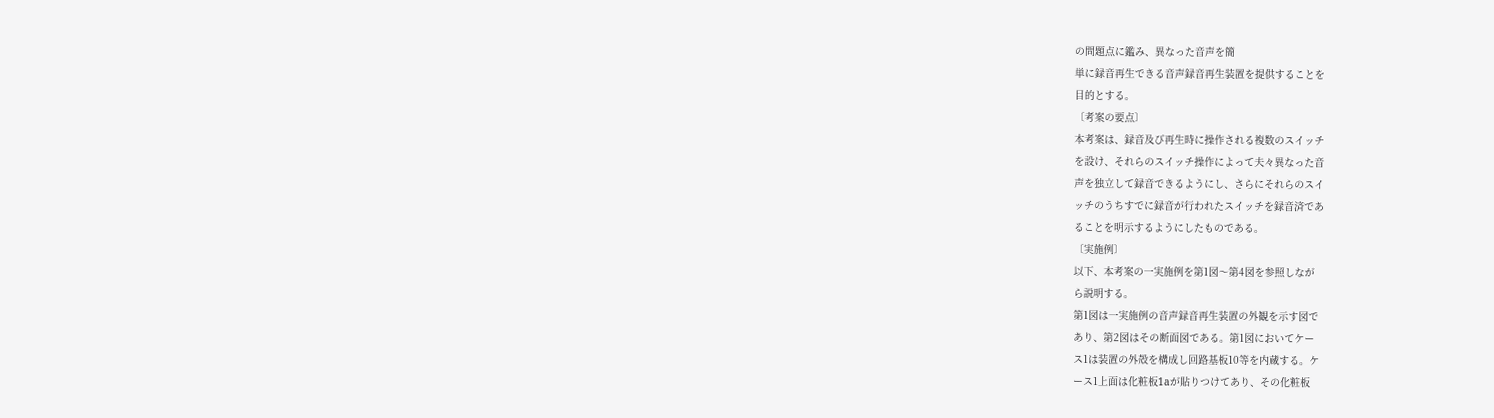の問題点に鑑み、異なった音声を簡
単に録音再生できる音声録音再生装置を提供することを
目的とする。
〔考案の要点〕
本考案は、録音及び再生時に操作される複数のスイッチ
を設け、それらのスイッチ操作によって夫々異なった音
声を独立して録音できるようにし、さらにそれらのスイ
ッチのうちすでに録音が行われたスイッチを録音済であ
ることを明示するようにしたものである。
〔実施例〕
以下、本考案の一実施例を第1図〜第4図を参照しなが
ら説明する。
第1図は一実施例の音声録音再生装置の外観を示す図で
あり、第2図はその断面図である。第1図においてケー
ス1は装置の外殻を構成し回路基板10等を内蔵する。ケ
ース1上面は化粧板1aが貼りつけてあり、その化粧板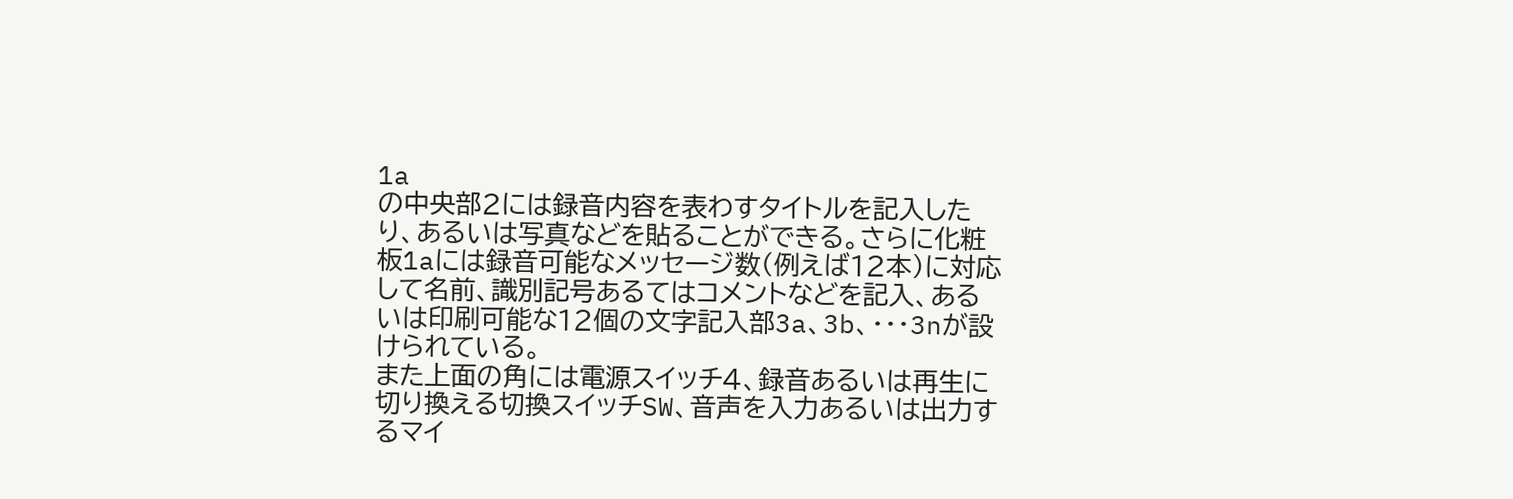1a
の中央部2には録音内容を表わすタイトルを記入した
り、あるいは写真などを貼ることができる。さらに化粧
板1aには録音可能なメッセージ数(例えば12本)に対応
して名前、識別記号あるてはコメントなどを記入、ある
いは印刷可能な12個の文字記入部3a、3b、・・・3nが設
けられている。
また上面の角には電源スイッチ4、録音あるいは再生に
切り換える切換スイッチSW、音声を入力あるいは出力す
るマイ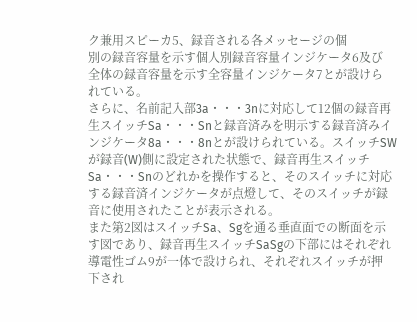ク兼用スピーカ5、録音される各メッセージの個
別の録音容量を示す個人別録音容量インジケータ6及び
全体の録音容量を示す全容量インジケータ7とが設けら
れている。
さらに、名前記入部3a・・・3nに対応して12個の録音再
生スイッチSa・・・Snと録音済みを明示する録音済みイ
ンジケータ8a・・・8nとが設けられている。スイッチSW
が録音(W)側に設定された状態で、録音再生スイッチ
Sa・・・Snのどれかを操作すると、そのスイッチに対応
する録音済インジケータが点燈して、そのスイッチが録
音に使用されたことが表示される。
また第2図はスイッチSa、Sgを通る垂直面での断面を示
す図であり、録音再生スイッチSaSgの下部にはそれぞれ
導電性ゴム9が一体で設けられ、それぞれスイッチが押
下され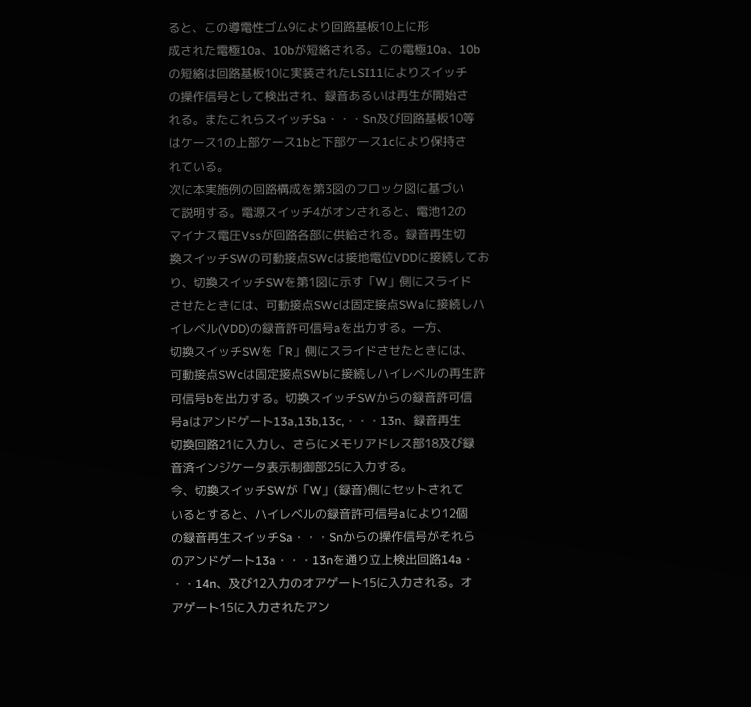ると、この導電性ゴム9により回路基板10上に形
成された電極10a、10bが短絡される。この電極10a、10b
の短絡は回路基板10に実装されたLSI11によりスイッチ
の操作信号として検出され、録音あるいは再生が開始さ
れる。またこれらスイッチSa・・・Sn及び回路基板10等
はケース1の上部ケース1bと下部ケース1cにより保持さ
れている。
次に本実施例の回路構成を第3図のフロック図に基づい
て説明する。電源スイッチ4がオンされると、電池12の
マイナス電圧Vssが回路各部に供給される。録音再生切
換スイッチSWの可動接点SWcは接地電位VDDに接続してお
り、切換スイッチSWを第1図に示す「W」側にスライド
させたときには、可動接点SWcは固定接点SWaに接続しハ
イレベル(VDD)の録音許可信号aを出力する。一方、
切換スイッチSWを「R」側にスライドさせたときには、
可動接点SWcは固定接点SWbに接続しハイレベルの再生許
可信号bを出力する。切換スイッチSWからの録音許可信
号aはアンドゲート13a,13b,13c,・・・13n、録音再生
切換回路21に入力し、さらにメモリアドレス部18及び録
音済インジケータ表示制御部25に入力する。
今、切換スイッチSWが「W」(録音)側にセットされて
いるとすると、ハイレベルの録音許可信号aにより12個
の録音再生スイッチSa・・・Snからの操作信号がそれら
のアンドゲート13a・・・13nを通り立上検出回路14a・
・・14n、及び12入力のオアゲート15に入力される。オ
アゲート15に入力されたアン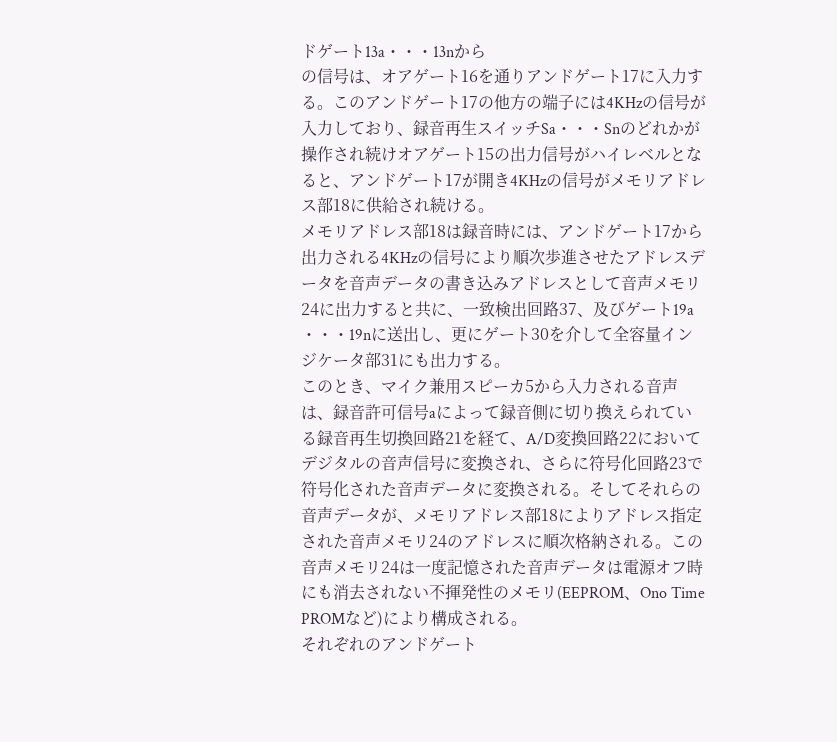ドゲート13a・・・13nから
の信号は、オアゲート16を通りアンドゲート17に入力す
る。このアンドゲート17の他方の端子には4KHzの信号が
入力しており、録音再生スイッチSa・・・Snのどれかが
操作され続けオアゲート15の出力信号がハイレベルとな
ると、アンドゲート17が開き4KHzの信号がメモリアドレ
ス部18に供給され続ける。
メモリアドレス部18は録音時には、アンドゲート17から
出力される4KHzの信号により順次歩進させたアドレスデ
ータを音声データの書き込みアドレスとして音声メモリ
24に出力すると共に、一致検出回路37、及びゲート19a
・・・19nに送出し、更にゲート30を介して全容量イン
ジケータ部31にも出力する。
このとき、マイク兼用スピーカ5から入力される音声
は、録音許可信号aによって録音側に切り換えられてい
る録音再生切換回路21を経て、A/D変換回路22において
デジタルの音声信号に変換され、さらに符号化回路23で
符号化された音声データに変換される。そしてそれらの
音声データが、メモリアドレス部18によりアドレス指定
された音声メモリ24のアドレスに順次格納される。この
音声メモリ24は一度記憶された音声データは電源オフ時
にも消去されない不揮発性のメモリ(EEPROM、Ono Time
PROMなど)により構成される。
それぞれのアンドゲート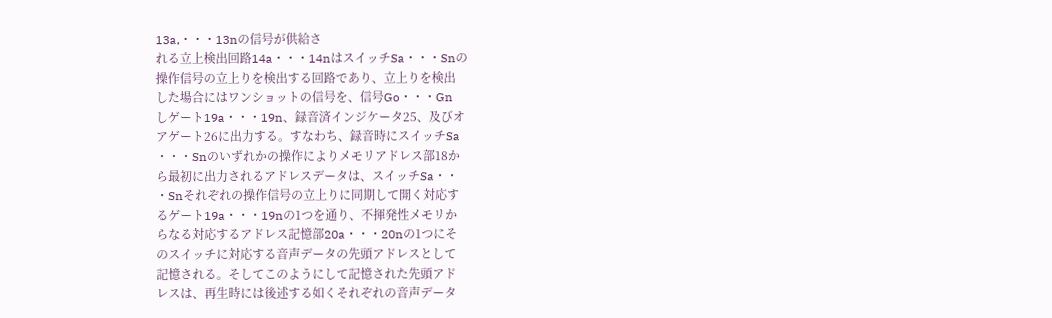13a,・・・13nの信号が供給さ
れる立上検出回路14a・・・14nはスイッチSa・・・Snの
操作信号の立上りを検出する回路であり、立上りを検出
した場合にはワンショットの信号を、信号Go・・・Gn
しゲート19a・・・19n、録音済インジケータ25、及びオ
アゲート26に出力する。すなわち、録音時にスイッチSa
・・・Snのいずれかの操作によりメモリアドレス部18か
ら最初に出力されるアドレスデータは、スイッチSa・・
・Snそれぞれの操作信号の立上りに同期して開く対応す
るゲート19a・・・19nの1つを通り、不揮発性メモリか
らなる対応するアドレス記憶部20a・・・20nの1つにそ
のスイッチに対応する音声データの先頭アドレスとして
記憶される。そしてこのようにして記憶された先頭アド
レスは、再生時には後述する如くそれぞれの音声データ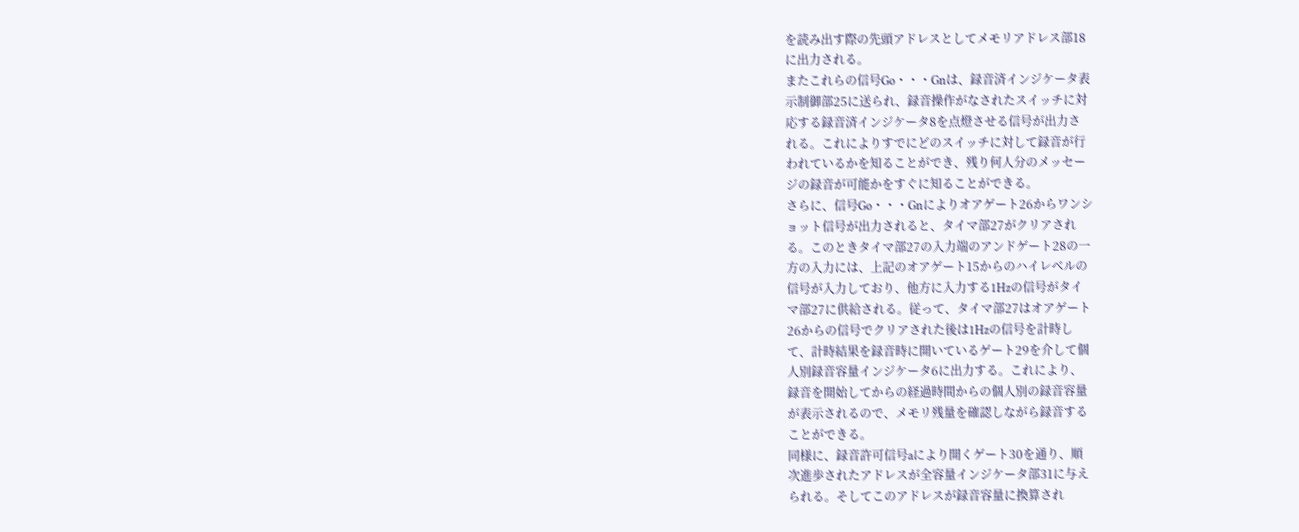を読み出す際の先頭アドレスとしてメモリアドレス部18
に出力される。
またこれらの信号Go・・・Gnは、録音済インジケータ表
示制御部25に送られ、録音操作がなされたスイッチに対
応する録音済インジケータ8を点燈させる信号が出力さ
れる。これによりすでにどのスイッチに対して録音が行
われているかを知ることができ、残り何人分のメッセー
ジの録音が可能かをすぐに知ることができる。
さらに、信号Go・・・Gnによりオアゲート26からワンシ
ョット信号が出力されると、タイマ部27がクリアされ
る。このときタイマ部27の入力端のアンドゲート28の一
方の入力には、上記のオアゲート15からのハイレベルの
信号が入力しており、他方に入力する1Hzの信号がタイ
マ部27に供給される。従って、タイマ部27はオアゲート
26からの信号でクリアされた後は1Hzの信号を計時し
て、計時結果を録音時に開いているゲート29を介して個
人別録音容量インジケータ6に出力する。これにより、
録音を開始してからの経過時間からの個人別の録音容量
が表示されるので、メモリ残量を確認しながら録音する
ことができる。
同様に、録音許可信号aにより開くゲート30を通り、順
次進歩されたアドレスが全容量インジケータ部31に与え
られる。そしてこのアドレスが録音容量に換算され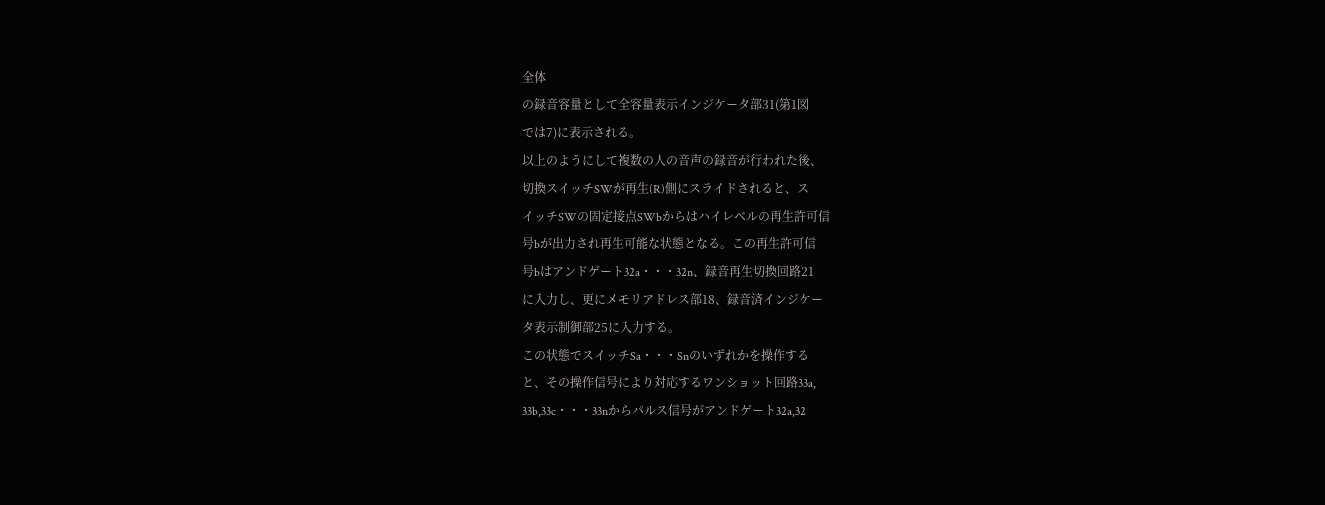全体
の録音容量として全容量表示インジケータ部31(第1図
では7)に表示される。
以上のようにして複数の人の音声の録音が行われた後、
切換スイッチSWが再生(R)側にスライドされると、ス
イッチSWの固定接点SWbからはハイレベルの再生許可信
号bが出力され再生可能な状態となる。この再生許可信
号bはアンドゲート32a・・・32n、録音再生切換回路21
に入力し、更にメモリアドレス部18、録音済インジケー
タ表示制御部25に入力する。
この状態でスイッチSa・・・Snのいずれかを操作する
と、その操作信号により対応するワンショット回路33a,
33b,33c・・・33nからパルス信号がアンドゲート32a,32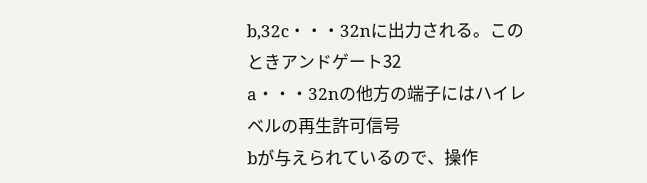b,32c・・・32nに出力される。このときアンドゲート32
a・・・32nの他方の端子にはハイレベルの再生許可信号
bが与えられているので、操作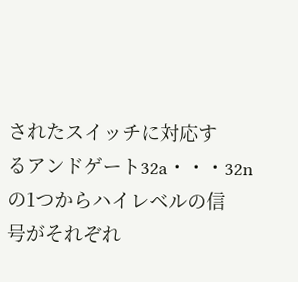されたスイッチに対応す
るアンドゲート32a・・・32nの1つからハイレベルの信
号がそれぞれ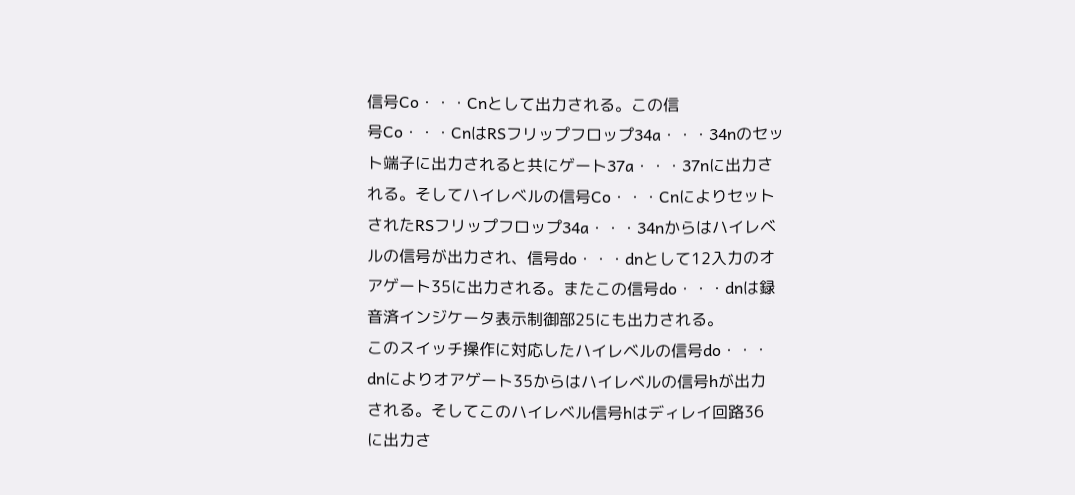信号Co・・・Cnとして出力される。この信
号Co・・・CnはRSフリップフロップ34a・・・34nのセッ
ト端子に出力されると共にゲート37a・・・37nに出力さ
れる。そしてハイレベルの信号Co・・・Cnによりセット
されたRSフリップフロップ34a・・・34nからはハイレベ
ルの信号が出力され、信号do・・・dnとして12入力のオ
アゲート35に出力される。またこの信号do・・・dnは録
音済インジケータ表示制御部25にも出力される。
このスイッチ操作に対応したハイレベルの信号do・・・
dnによりオアゲート35からはハイレベルの信号hが出力
される。そしてこのハイレベル信号hはディレイ回路36
に出力さ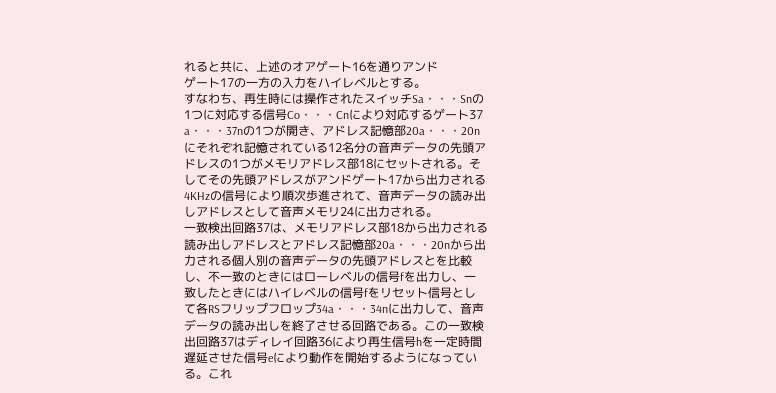れると共に、上述のオアゲート16を通りアンド
ゲート17の一方の入力をハイレベルとする。
すなわち、再生時には操作されたスイッチSa・・・Snの
1つに対応する信号Co・・・Cnにより対応するゲート37
a・・・37nの1つが開き、アドレス記憶部20a・・・20n
にそれぞれ記憶されている12名分の音声データの先頭ア
ドレスの1つがメモリアドレス部18にセットされる。そ
してその先頭アドレスがアンドゲート17から出力される
4KHzの信号により順次歩進されて、音声データの読み出
しアドレスとして音声メモリ24に出力される。
一致検出回路37は、メモリアドレス部18から出力される
読み出しアドレスとアドレス記憶部20a・・・20nから出
力される個人別の音声データの先頭アドレスとを比較
し、不一致のときにはローレベルの信号fを出力し、一
致したときにはハイレベルの信号fをリセット信号とし
て各RSフリップフロップ34a・・・34nに出力して、音声
データの読み出しを終了させる回路である。この一致検
出回路37はディレイ回路36により再生信号hを一定時間
遅延させた信号eにより動作を開始するようになってい
る。これ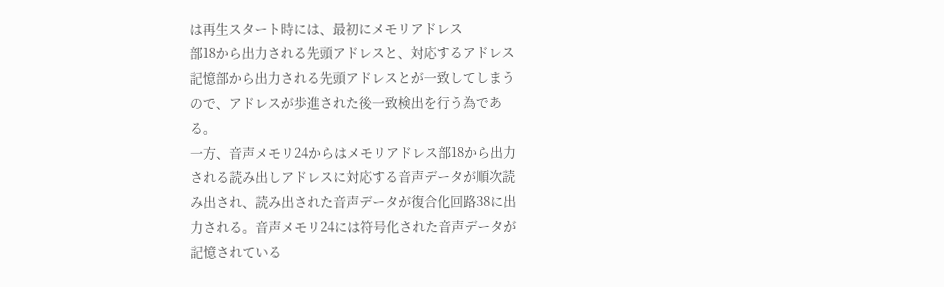は再生スタート時には、最初にメモリアドレス
部18から出力される先頭アドレスと、対応するアドレス
記憶部から出力される先頭アドレスとが一致してしまう
ので、アドレスが歩進された後一致検出を行う為であ
る。
一方、音声メモリ24からはメモリアドレス部18から出力
される読み出しアドレスに対応する音声データが順次読
み出され、読み出された音声データが復合化回路38に出
力される。音声メモリ24には符号化された音声データが
記憶されている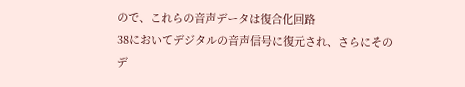ので、これらの音声データは復合化回路
38においてデジタルの音声信号に復元され、さらにその
デ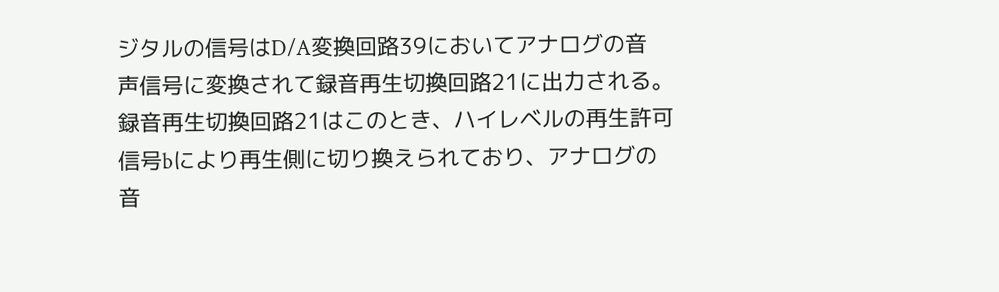ジタルの信号はD/A変換回路39においてアナログの音
声信号に変換されて録音再生切換回路21に出力される。
録音再生切換回路21はこのとき、ハイレベルの再生許可
信号bにより再生側に切り換えられており、アナログの
音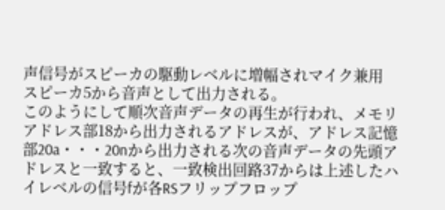声信号がスピーカの駆動レベルに増幅されマイク兼用
スピーカ5から音声として出力される。
このようにして順次音声データの再生が行われ、メモリ
アドレス部18から出力されるアドレスが、アドレス記憶
部20a・・・20nから出力される次の音声データの先頭ア
ドレスと一致すると、一致検出回路37からは上述したハ
イレベルの信号fが各RSフリップフロップ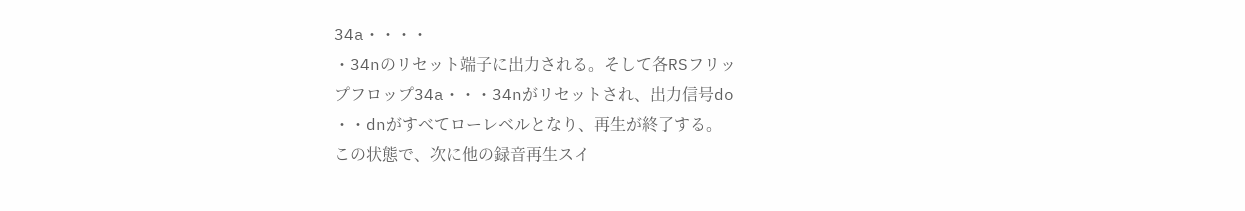34a・・・・
・34nのリセット端子に出力される。そして各RSフリッ
プフロップ34a・・・34nがリセットされ、出力信号do
・・dnがすべてローレベルとなり、再生が終了する。
この状態で、次に他の録音再生スイ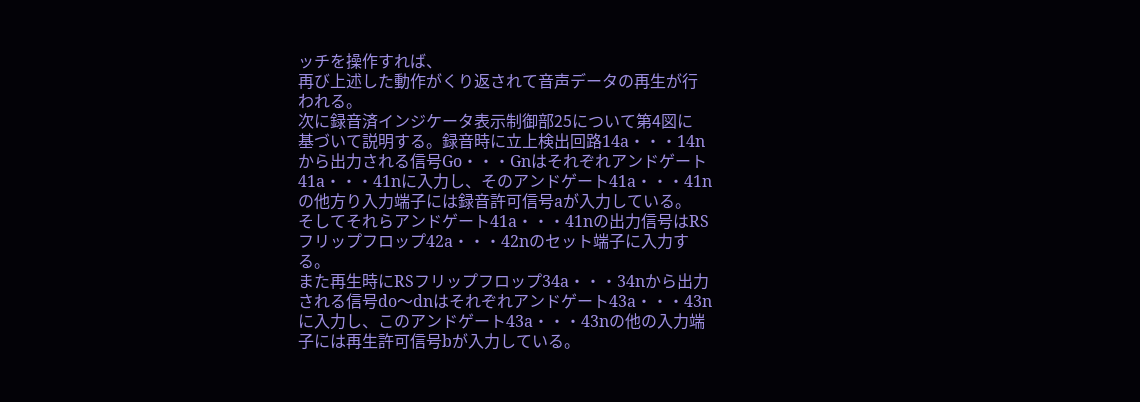ッチを操作すれば、
再び上述した動作がくり返されて音声データの再生が行
われる。
次に録音済インジケータ表示制御部25について第4図に
基づいて説明する。録音時に立上検出回路14a・・・14n
から出力される信号Go・・・Gnはそれぞれアンドゲート
41a・・・41nに入力し、そのアンドゲート41a・・・41n
の他方り入力端子には録音許可信号aが入力している。
そしてそれらアンドゲート41a・・・41nの出力信号はRS
フリップフロップ42a・・・42nのセット端子に入力す
る。
また再生時にRSフリップフロップ34a・・・34nから出力
される信号do〜dnはそれぞれアンドゲート43a・・・43n
に入力し、このアンドゲート43a・・・43nの他の入力端
子には再生許可信号bが入力している。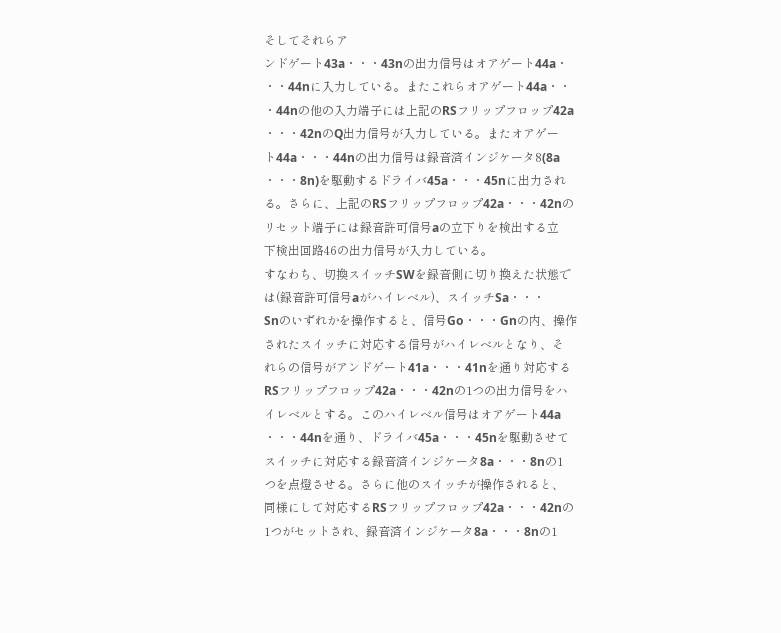そしてそれらア
ンドゲート43a・・・43nの出力信号はオアゲート44a・
・・44nに入力している。またこれらオアゲート44a・・
・44nの他の入力端子には上記のRSフリップフロップ42a
・・・42nのQ出力信号が入力している。またオアゲー
ト44a・・・44nの出力信号は録音済インジケータ8(8a
・・・8n)を駆動するドライバ45a・・・45nに出力され
る。さらに、上記のRSフリップフロップ42a・・・42nの
リセット端子には録音許可信号aの立下りを検出する立
下検出回路46の出力信号が入力している。
すなわち、切換スイッチSWを録音側に切り換えた状態で
は(録音許可信号aがハイレベル)、スイッチSa・・・
Snのいずれかを操作すると、信号Go・・・Gnの内、操作
されたスイッチに対応する信号がハイレベルとなり、そ
れらの信号がアンドゲート41a・・・41nを通り対応する
RSフリップフロップ42a・・・42nの1つの出力信号をハ
イレベルとする。このハイレベル信号はオアゲート44a
・・・44nを通り、ドライバ45a・・・45nを駆動させて
スイッチに対応する録音済インジケータ8a・・・8nの1
つを点燈させる。さらに他のスイッチが操作されると、
同様にして対応するRSフリップフロップ42a・・・42nの
1つがセットされ、録音済インジケータ8a・・・8nの1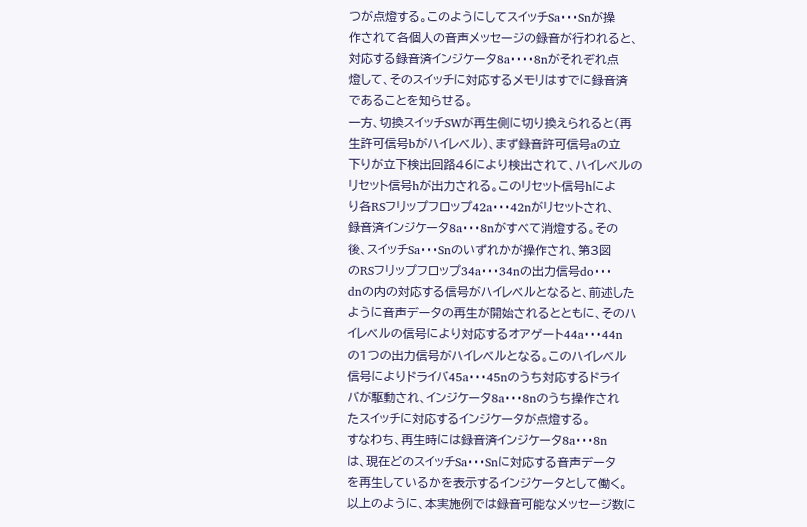つが点燈する。このようにしてスイッチSa・・・Snが操
作されて各個人の音声メッセージの録音が行われると、
対応する録音済インジケータ8a・・・・8nがそれぞれ点
燈して、そのスイッチに対応するメモリはすでに録音済
であることを知らせる。
一方、切換スイッチSWが再生側に切り換えられると(再
生許可信号bがハイレベル)、まず録音許可信号aの立
下りが立下検出回路46により検出されて、ハイレベルの
リセット信号hが出力される。このリセット信号hによ
り各RSフリップフロップ42a・・・42nがリセットされ、
録音済インジケータ8a・・・8nがすべて消燈する。その
後、スイッチSa・・・Snのいずれかが操作され、第3図
のRSフリップフロップ34a・・・34nの出力信号do・・・
dnの内の対応する信号がハイレベルとなると、前述した
ように音声データの再生が開始されるとともに、そのハ
イレベルの信号により対応するオアゲート44a・・・44n
の1つの出力信号がハイレベルとなる。このハイレベル
信号によりドライバ45a・・・45nのうち対応するドライ
バが駆動され、インジケータ8a・・・8nのうち操作され
たスイッチに対応するインジケータが点燈する。
すなわち、再生時には録音済インジケータ8a・・・8n
は、現在どのスイッチSa・・・Snに対応する音声データ
を再生しているかを表示するインジケータとして働く。
以上のように、本実施例では録音可能なメッセージ数に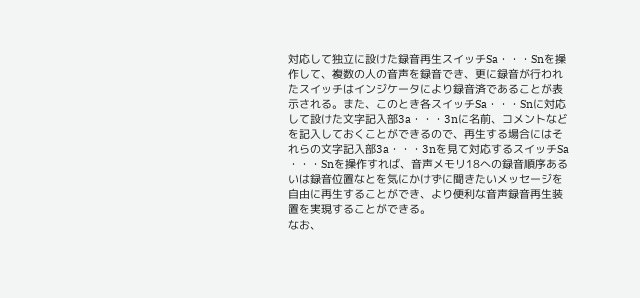対応して独立に設けた録音再生スイッチSa・・・Snを操
作して、複数の人の音声を録音でき、更に録音が行われ
たスイッチはインジケータにより録音済であることが表
示される。また、このとき各スイッチSa・・・Snに対応
して設けた文字記入部3a・・・3nに名前、コメントなど
を記入しておくことができるので、再生する場合にはそ
れらの文字記入部3a・・・3nを見て対応するスイッチSa
・・・Snを操作すれば、音声メモリ18への録音順序ある
いは録音位置なとを気にかけずに聞きたいメッセージを
自由に再生することができ、より便利な音声録音再生装
置を実現することができる。
なお、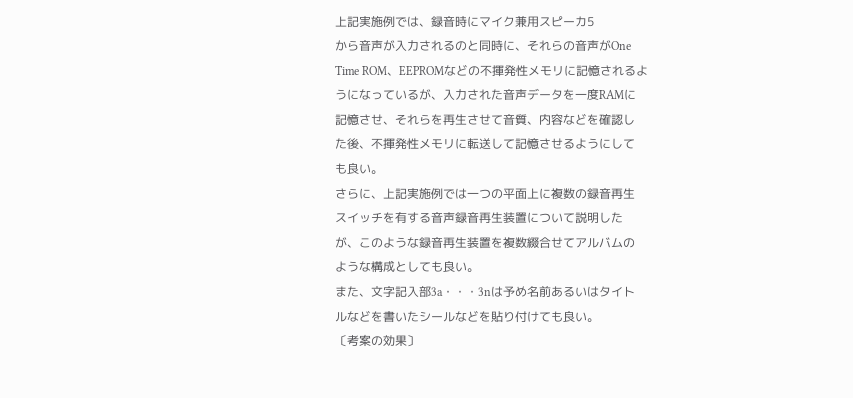上記実施例では、録音時にマイク兼用スピーカ5
から音声が入力されるのと同時に、それらの音声がOne
Time ROM、EEPROMなどの不揮発性メモリに記憶されるよ
うになっているが、入力された音声データを一度RAMに
記憶させ、それらを再生させて音質、内容などを確認し
た後、不揮発性メモリに転送して記憶させるようにして
も良い。
さらに、上記実施例では一つの平面上に複数の録音再生
スイッチを有する音声録音再生装置について説明した
が、このような録音再生装置を複数綴合せてアルバムの
ような構成としても良い。
また、文字記入部3a・・・3nは予め名前あるいはタイト
ルなどを書いたシールなどを貼り付けても良い。
〔考案の効果〕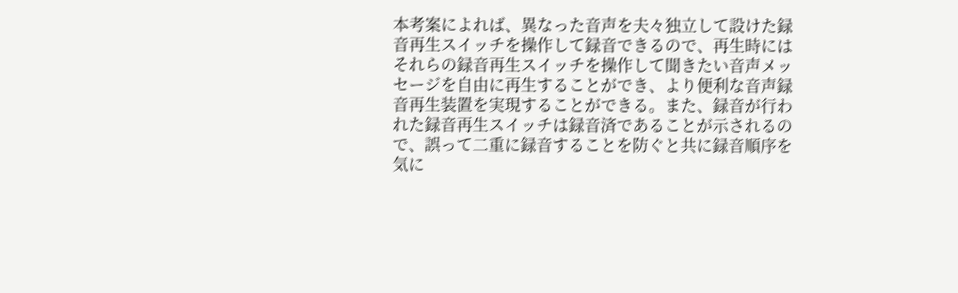本考案によれば、異なった音声を夫々独立して設けた録
音再生スイッチを操作して録音できるので、再生時には
それらの録音再生スイッチを操作して聞きたい音声メッ
セージを自由に再生することができ、より便利な音声録
音再生装置を実現することができる。また、録音が行わ
れた録音再生スイッチは録音済であることが示されるの
で、誤って二重に録音することを防ぐと共に録音順序を
気に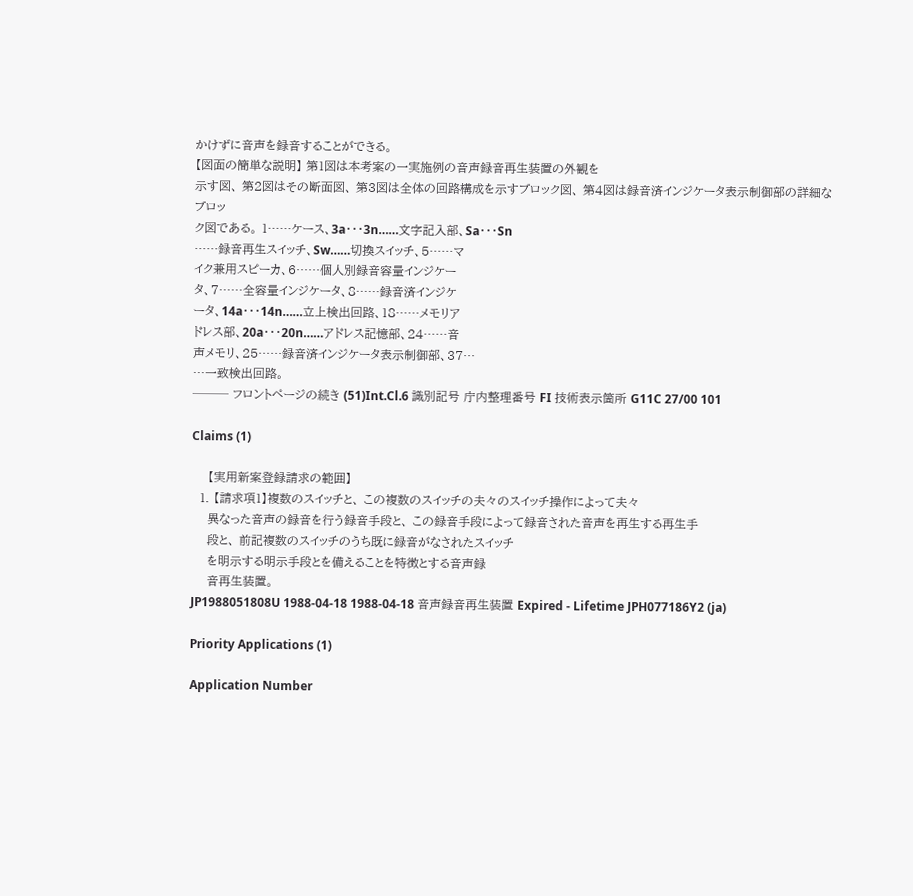かけずに音声を録音することができる。
【図面の簡単な説明】 第1図は本考案の一実施例の音声録音再生装置の外観を
示す図、 第2図はその断面図、 第3図は全体の回路構成を示すブロック図、 第4図は録音済インジケータ表示制御部の詳細なブロッ
ク図である。 1……ケース、3a・・・3n……文字記入部、Sa・・・Sn
……録音再生スイッチ、Sw……切換スイッチ、5……マ
イク兼用スピーカ、6……個人別録音容量インジケー
タ、7……全容量インジケータ、8……録音済インジケ
ータ、14a・・・14n……立上検出回路、18……メモリア
ドレス部、20a・・・20n……アドレス記憶部、24……音
声メモリ、25……録音済インジケータ表示制御部、37…
…一致検出回路。
─── フロントページの続き (51)Int.Cl.6 識別記号 庁内整理番号 FI 技術表示箇所 G11C 27/00 101

Claims (1)

    【実用新案登録請求の範囲】
  1. 【請求項1】複数のスイッチと、 この複数のスイッチの夫々のスイッチ操作によって夫々
    異なった音声の録音を行う録音手段と、 この録音手段によって録音された音声を再生する再生手
    段と、 前記複数のスイッチのうち既に録音がなされたスイッチ
    を明示する明示手段とを備えることを特徴とする音声録
    音再生装置。
JP1988051808U 1988-04-18 1988-04-18 音声録音再生装置 Expired - Lifetime JPH077186Y2 (ja)

Priority Applications (1)

Application Number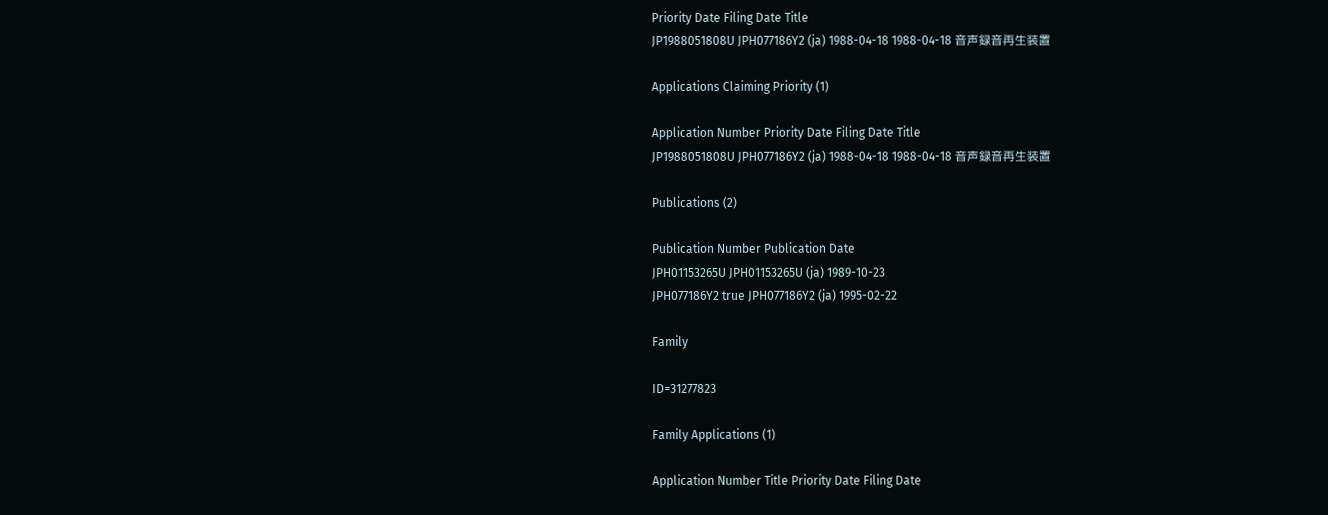Priority Date Filing Date Title
JP1988051808U JPH077186Y2 (ja) 1988-04-18 1988-04-18 音声録音再生装置

Applications Claiming Priority (1)

Application Number Priority Date Filing Date Title
JP1988051808U JPH077186Y2 (ja) 1988-04-18 1988-04-18 音声録音再生装置

Publications (2)

Publication Number Publication Date
JPH01153265U JPH01153265U (ja) 1989-10-23
JPH077186Y2 true JPH077186Y2 (ja) 1995-02-22

Family

ID=31277823

Family Applications (1)

Application Number Title Priority Date Filing Date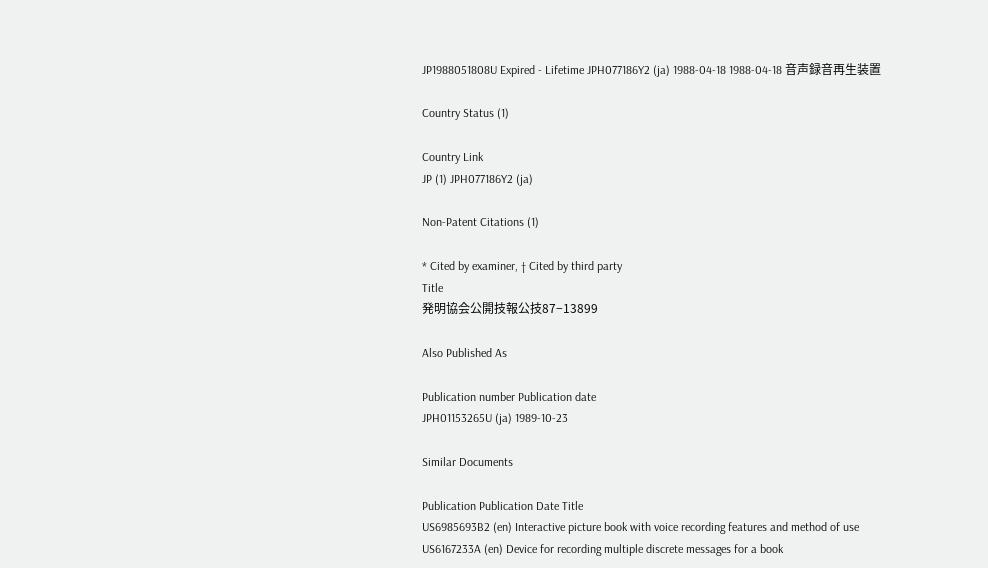JP1988051808U Expired - Lifetime JPH077186Y2 (ja) 1988-04-18 1988-04-18 音声録音再生装置

Country Status (1)

Country Link
JP (1) JPH077186Y2 (ja)

Non-Patent Citations (1)

* Cited by examiner, † Cited by third party
Title
発明協会公開技報公技87−13899

Also Published As

Publication number Publication date
JPH01153265U (ja) 1989-10-23

Similar Documents

Publication Publication Date Title
US6985693B2 (en) Interactive picture book with voice recording features and method of use
US6167233A (en) Device for recording multiple discrete messages for a book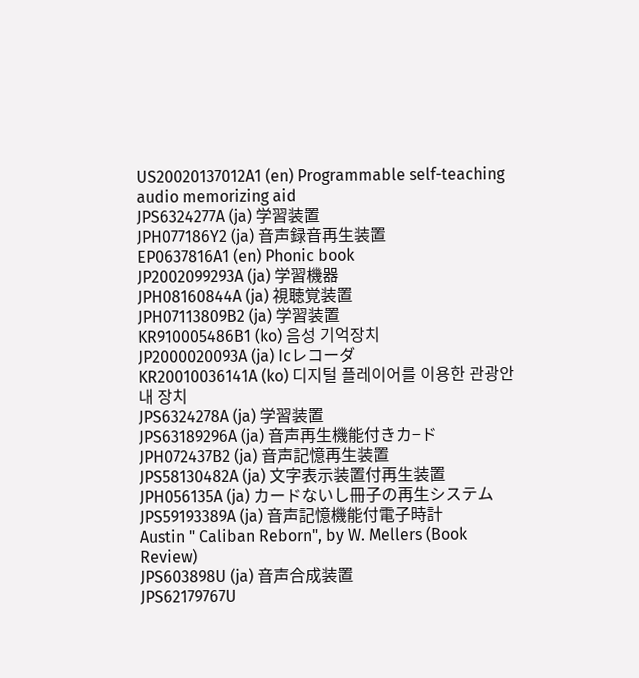US20020137012A1 (en) Programmable self-teaching audio memorizing aid
JPS6324277A (ja) 学習装置
JPH077186Y2 (ja) 音声録音再生装置
EP0637816A1 (en) Phonic book
JP2002099293A (ja) 学習機器
JPH08160844A (ja) 視聴覚装置
JPH07113809B2 (ja) 学習装置
KR910005486B1 (ko) 음성 기억장치
JP2000020093A (ja) Icレコーダ
KR20010036141A (ko) 디지털 플레이어를 이용한 관광안내 장치
JPS6324278A (ja) 学習装置
JPS63189296A (ja) 音声再生機能付きカ−ド
JPH072437B2 (ja) 音声記憶再生装置
JPS58130482A (ja) 文字表示装置付再生装置
JPH056135A (ja) カードないし冊子の再生システム
JPS59193389A (ja) 音声記憶機能付電子時計
Austin " Caliban Reborn", by W. Mellers (Book Review)
JPS603898U (ja) 音声合成装置
JPS62179767U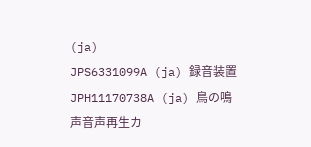(ja)
JPS6331099A (ja) 録音装置
JPH11170738A (ja) 鳥の鳴声音声再生カ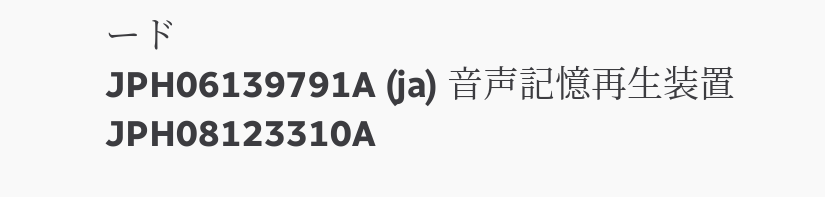ード
JPH06139791A (ja) 音声記憶再生装置
JPH08123310A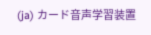(ja) カード音声学習装置